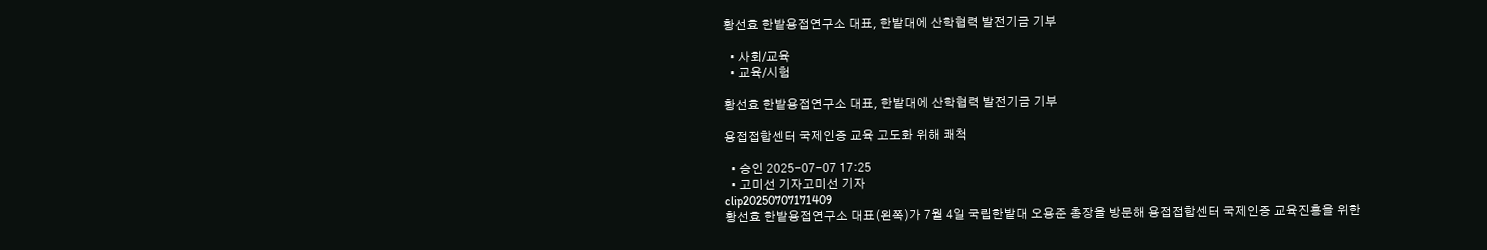황선효 한밭용접연구소 대표, 한밭대에 산학협력 발전기금 기부

  • 사회/교육
  • 교육/시험

황선효 한밭용접연구소 대표, 한밭대에 산학협력 발전기금 기부

용접접합센터 국제인증 교육 고도화 위해 쾌척

  • 승인 2025-07-07 17:25
  • 고미선 기자고미선 기자
clip20250707171409
황선효 한밭용접연구소 대표(왼쪽)가 7월 4일 국립한밭대 오용준 총장을 방문해 용접접합센터 국제인증 교육진흥을 위한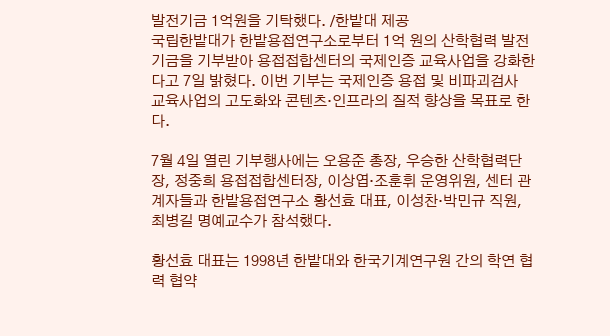발전기금 1억원을 기탁했다. /한밭대 제공
국립한밭대가 한밭용접연구소로부터 1억 원의 산학협력 발전기금을 기부받아 용접접합센터의 국제인증 교육사업을 강화한다고 7일 밝혔다. 이번 기부는 국제인증 용접 및 비파괴검사 교육사업의 고도화와 콘텐츠·인프라의 질적 향상을 목표로 한다.

7월 4일 열린 기부행사에는 오용준 총장, 우승한 산학협력단장, 정중희 용접접합센터장, 이상엽·조훈휘 운영위원, 센터 관계자들과 한밭용접연구소 황선효 대표, 이성찬·박민규 직원, 최병길 명예교수가 참석했다.

황선효 대표는 1998년 한밭대와 한국기계연구원 간의 학연 협력 협약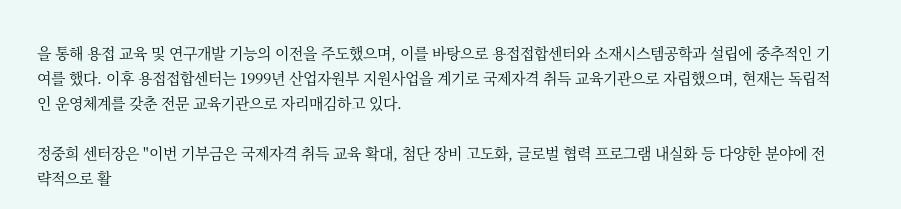을 통해 용접 교육 및 연구개발 기능의 이전을 주도했으며, 이를 바탕으로 용접접합센터와 소재시스템공학과 설립에 중추적인 기여를 했다. 이후 용접접합센터는 1999년 산업자원부 지원사업을 계기로 국제자격 취득 교육기관으로 자립했으며, 현재는 독립적인 운영체계를 갖춘 전문 교육기관으로 자리매김하고 있다.

정중희 센터장은 "이번 기부금은 국제자격 취득 교육 확대, 첨단 장비 고도화, 글로벌 협력 프로그램 내실화 등 다양한 분야에 전략적으로 활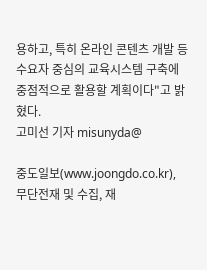용하고, 특히 온라인 콘텐츠 개발 등 수요자 중심의 교육시스템 구축에 중점적으로 활용할 계획이다"고 밝혔다.
고미선 기자 misunyda@

중도일보(www.joongdo.co.kr), 무단전재 및 수집, 재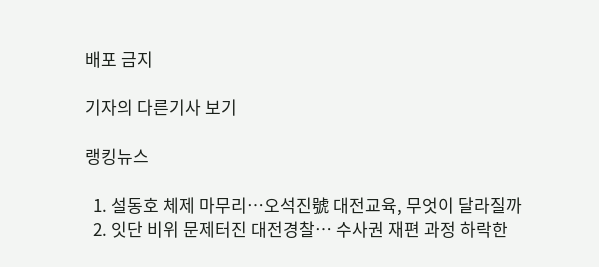배포 금지

기자의 다른기사 보기

랭킹뉴스

  1. 설동호 체제 마무리…오석진號 대전교육, 무엇이 달라질까
  2. 잇단 비위 문제터진 대전경찰… 수사권 재편 과정 하락한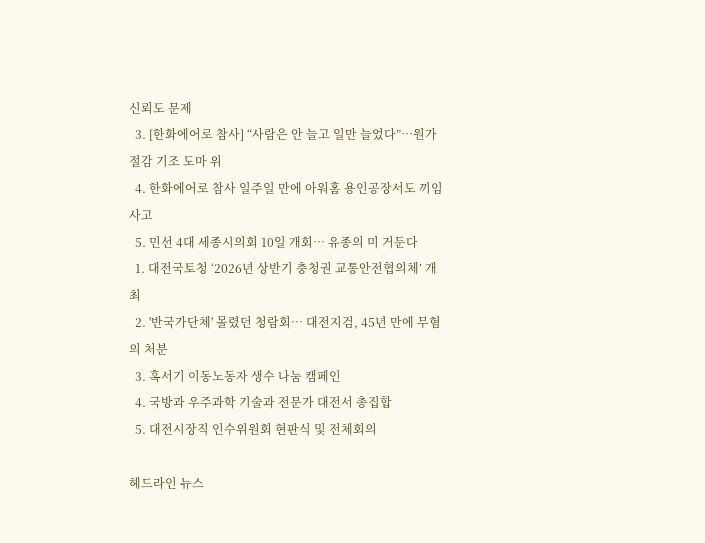신뢰도 문제
  3. [한화에어로 참사] “사람은 안 늘고 일만 늘었다”…원가 절감 기조 도마 위
  4. 한화에어로 참사 일주일 만에 아워홈 용인공장서도 끼임 사고
  5. 민선 4대 세종시의회 10일 개회… 유종의 미 거둔다
  1. 대전국토청 ‘2026년 상반기 충청권 교통안전협의체’ 개최
  2. '반국가단체' 몰렸던 청람회… 대전지검, 45년 만에 무혐의 처분
  3. 혹서기 이동노동자 생수 나눔 캠페인
  4. 국방과 우주과학 기술과 전문가 대전서 총집합
  5. 대전시장직 인수위원회 현판식 및 전체회의

헤드라인 뉴스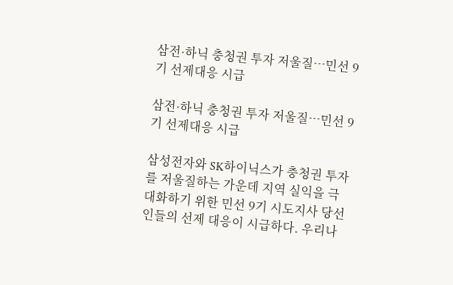삼전·하닉 충청권 투자 저울질…민선 9기 선제대응 시급

삼전·하닉 충청권 투자 저울질…민선 9기 선제대응 시급

삼성전자와 SK하이닉스가 충청권 투자를 저울질하는 가운데 지역 실익을 극대화하기 위한 민선 9기 시도지사 당선인들의 선제 대응이 시급하다. 우리나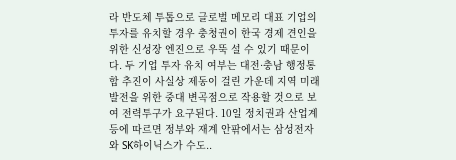라 반도체 투톱으로 글로벌 메모리 대표 기업의 투자를 유치할 경우 충청권이 한국 경제 견인을 위한 신성장 엔진으로 우뚝 설 수 있기 때문이다. 두 기업 투자 유치 여부는 대전·충남 행정통합 추진이 사실상 제동이 걸린 가운데 지역 미래 발전을 위한 중대 변곡점으로 작용할 것으로 보여 전력투구가 요구된다. 10일 정치권과 산업계 등에 따르면 정부와 재계 안팎에서는 삼성전자와 SK하이닉스가 수도..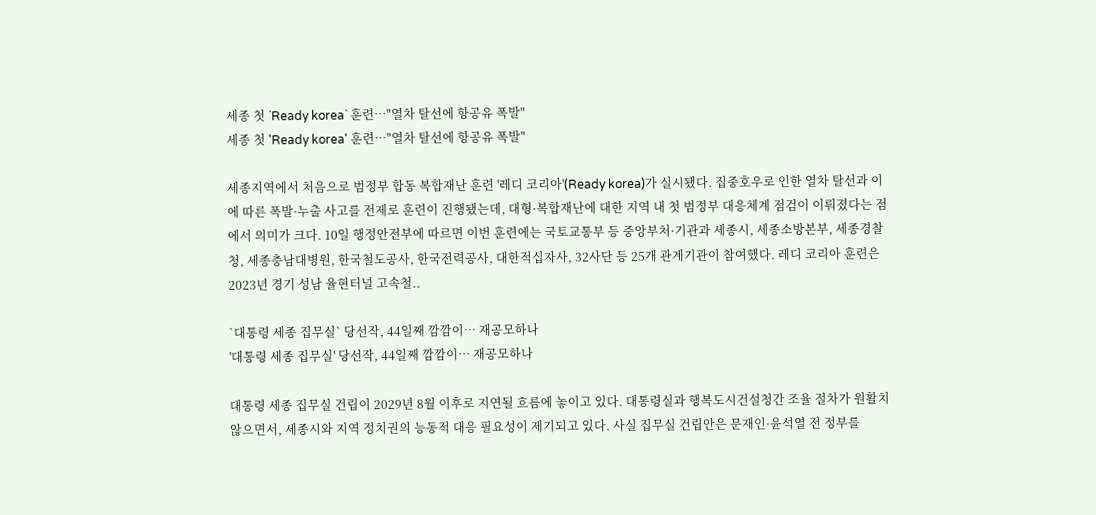세종 첫 `Ready korea` 훈련…"열차 탈선에 항공유 폭발"
세종 첫 'Ready korea' 훈련…"열차 탈선에 항공유 폭발"

세종지역에서 처음으로 범정부 합동 복합재난 훈련 '레디 코리아'(Ready korea)가 실시됐다. 집중호우로 인한 열차 탈선과 이에 따른 폭발·누출 사고를 전제로 훈련이 진행됐는데, 대형·복합재난에 대한 지역 내 첫 범정부 대응체계 점검이 이뤄졌다는 점에서 의미가 크다. 10일 행정안전부에 따르면 이번 훈련에는 국토교통부 등 중앙부처·기관과 세종시, 세종소방본부, 세종경찰청, 세종충남대병원, 한국철도공사, 한국전력공사, 대한적십자사, 32사단 등 25개 관계기관이 참여했다. 레디 코리아 훈련은 2023년 경기 성남 율현터널 고속철..

`대통령 세종 집무실` 당선작, 44일째 깜깜이… 재공모하나
'대통령 세종 집무실' 당선작, 44일째 깜깜이… 재공모하나

대통령 세종 집무실 건립이 2029년 8월 이후로 지연될 흐름에 놓이고 있다. 대통령실과 행복도시건설청간 조율 절차가 원활치 않으면서, 세종시와 지역 정치권의 능동적 대응 필요성이 제기되고 있다. 사실 집무실 건립안은 문재인·윤석열 전 정부를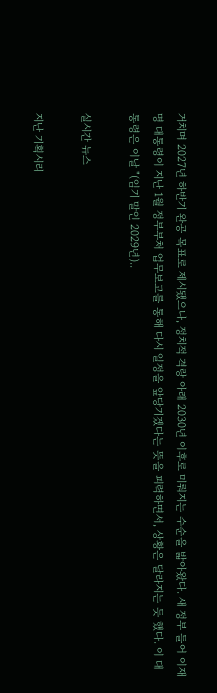거치며 2027년 하반기 완공 목표로 제시됐으나, 정치적 격랑 아래 2030년 이후로 미뤄지는 수순을 밟아왔다. 새 정부 들어 이재명 대통령이 지난 1월 정부부처 업무보고를 통해 다시 일정을 앞당기겠다는 뜻을 피력하면서, 상황은 달라지는 듯 했다. 이 대통령은 이날 "(임기 말인 2029년)..

실시간 뉴스

지난 기획시리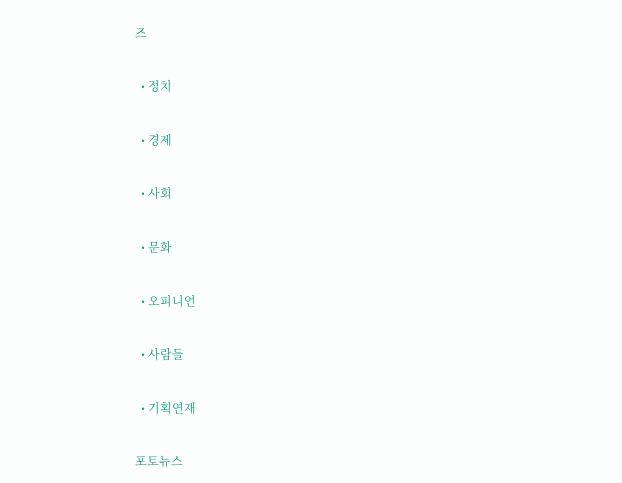즈

  • 정치

  • 경제

  • 사회

  • 문화

  • 오피니언

  • 사람들

  • 기획연재

포토뉴스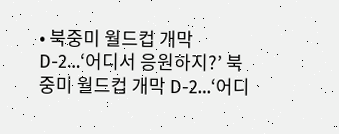• 북중미 월드컵 개막 D-2…‘어디서 응원하지?’ 북중미 월드컵 개막 D-2…‘어디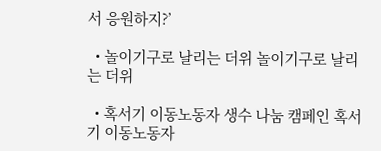서 응원하지?’

  • 놀이기구로 날리는 더위 놀이기구로 날리는 더위

  • 혹서기 이동노동자 생수 나눔 캠페인 혹서기 이동노동자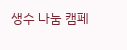생수 나눔 캠페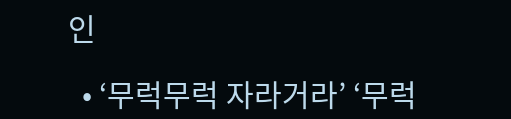인

  • ‘무럭무럭 자라거라’ ‘무럭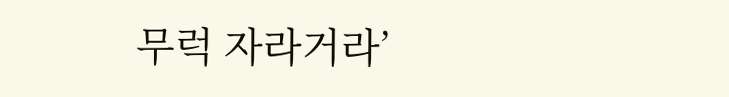무럭 자라거라’